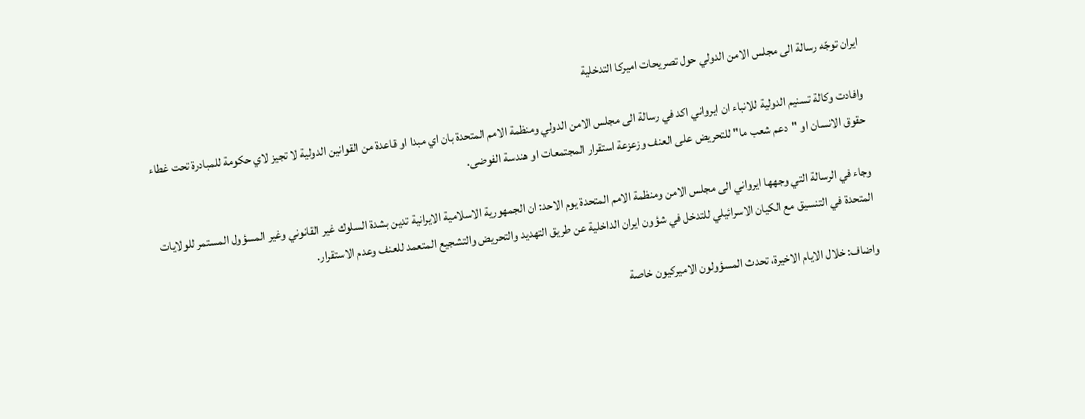ايران توجّه رسالة الى مجلس الامن الدولي حول تصريحات اميركا التدخلية

وافادت وكالة تسنيم الدولية للانباء ان ايرواني اكد في رسالة الى مجلس الامن الدولي ومنظمة الامم المتحدة بان اي مبدا او قاعدة من القوانين الدولية لا تجيز لاي حكومة للمبادرة تحت غطاء حقوق الانسان او "دعم شعب ما" للتحريض على العنف وزعزعة استقرار المجتمعات او هندسة الفوضى.

وجاء في الرسالة التي وجهها ايرواني الى مجلس الامن ومنظمة الامم المتحدة يوم الاحد: ان الجمهورية الاسلامية الايرانية تدين بشدة السلوك غير القانوني وغير المسؤول المستمر للولايات المتحدة في التنسيق مع الكيان الاسرائيلي للتدخل في شؤون ايران الداخلية عن طريق التهديد والتحريض والتشجيع المتعمد للعنف وعدم الاستقرار.

واضاف: خلال الايام الاخيرة، تحدث المسؤولون الاميركيون خاصة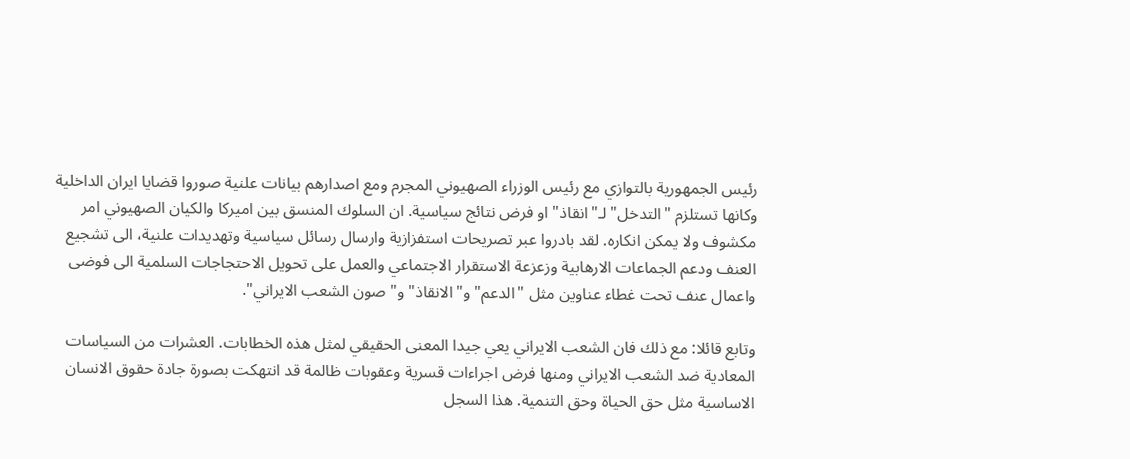رئيس الجمهورية بالتوازي مع رئيس الوزراء الصهيوني المجرم ومع اصدارهم بيانات علنية صوروا قضايا ايران الداخلية وكانها تستلزم "التدخل" لـ"انقاذ" او فرض نتائج سياسية. ان السلوك المنسق بين اميركا والكيان الصهيوني امر مكشوف ولا يمكن انكاره. لقد بادروا عبر تصريحات استفزازية وارسال رسائل سياسية وتهديدات علنية، الى تشجيع العنف ودعم الجماعات الارهابية وزعزعة الاستقرار الاجتماعي والعمل على تحويل الاحتجاجات السلمية الى فوضى واعمال عنف تحت غطاء عناوين مثل "الدعم" و"الانقاذ" و"صون الشعب الايراني".

وتابع قائلا: مع ذلك فان الشعب الايراني يعي جيدا المعنى الحقيقي لمثل هذه الخطابات. العشرات من السياسات المعادية ضد الشعب الايراني ومنها فرض اجراءات قسرية وعقوبات ظالمة قد انتهكت بصورة جادة حقوق الانسان الاساسية مثل حق الحياة وحق التنمية. هذا السجل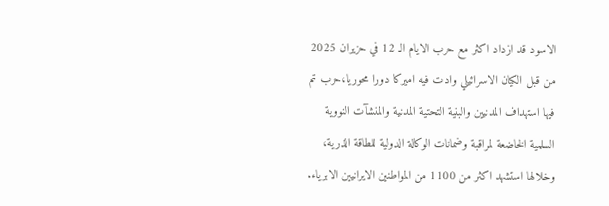الاسود قد ازداد اكثر مع حرب الايام الـ 12 في حزيران 2025 من قبل الكيان الاسرائيلي وادت فيه اميركا دورا محوريا،حرب تم فيها استهداف المدنيين والبنية التحتية المدنية والمنشآت النووية السلمية الخاضعة لمراقبة وضمانات الوكالة الدولية للطاقة الذرية، وخلالها استشهد اكثر من 1100 من المواطنين الايرانيين الابرياء.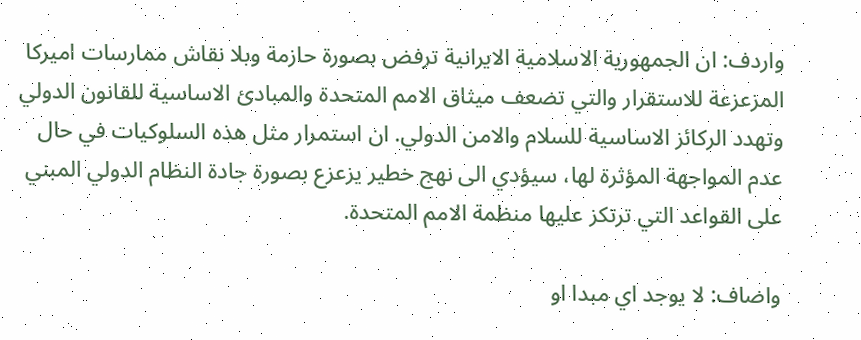واردف: ان الجمهورية الاسلامية الايرانية ترفض بصورة حازمة وبلا نقاش ممارسات اميركا المزعزعة للاستقرار والتي تضعف ميثاق الامم المتحدة والمبادئ الاساسية للقانون الدولي وتهدد الركائز الاساسية للسلام والامن الدولي. ان استمرار مثل هذه السلوكيات في حال عدم المواجهة المؤثرة لها، سيؤدي الى نهج خطير يزعزع بصورة جادة النظام الدولي المبني على القواعد التي ترتكز عليها منظمة الامم المتحدة.

واضاف: لا يوجد اي مبدا او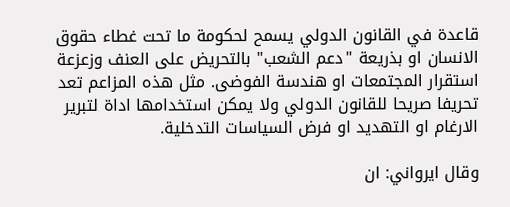قاعدة في القانون الدولي يسمح لحكومة ما تحت غطاء حقوق الانسان او بذريعة "دعم الشعب" بالتحريض على العنف وزعزعة استقرار المجتمعات او هندسة الفوضى. مثل هذه المزاعم تعد تحريفا صريحا للقانون الدولي ولا يمكن استخدامها اداة لتبرير الارغام او التهديد او فرض السياسات التدخلية.

وقال ايرواني: ان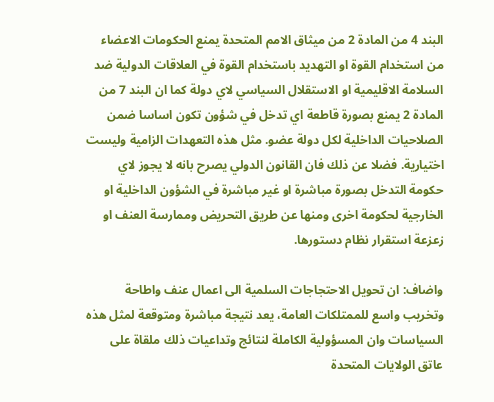البند 4 من المادة 2 من ميثاق الامم المتحدة يمنع الحكومات الاعضاء من استخدام القوة او التهديد باستخدام القوة في العلاقات الدولية ضد السلامة الاقليمية او الاستقلال السياسي لاي دولة كما ان البند 7 من المادة 2 يمنع بصورة قاطعة اي تدخل في شؤون تكون اساسا ضمن الصلاحيات الداخلية لكل دولة عضو. مثل هذه التعهدات الزامية وليست اختيارية. فضلا عن ذلك فان القانون الدولي يصرح بانه لا يجوز لاي حكومة التدخل بصورة مباشرة او غير مباشرة في الشؤون الداخلية او الخارجية لحكومة اخرى ومنها عن طريق التحريض وممارسة العنف او زعزعة استقرار نظام دستورها.

واضاف: ان تحويل الاحتجاجات السلمية الى اعمال عنف واطاحة وتخريب واسع للممتلكات العامة، يعد نتيجة مباشرة ومتوقعة لمثل هذه السياسات وان المسؤولية الكاملة لنتائج وتداعيات ذلك ملقاة على عاتق الولايات المتحدة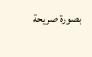بصورة صريحة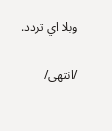وبلا اي تردد.

/انتهى/